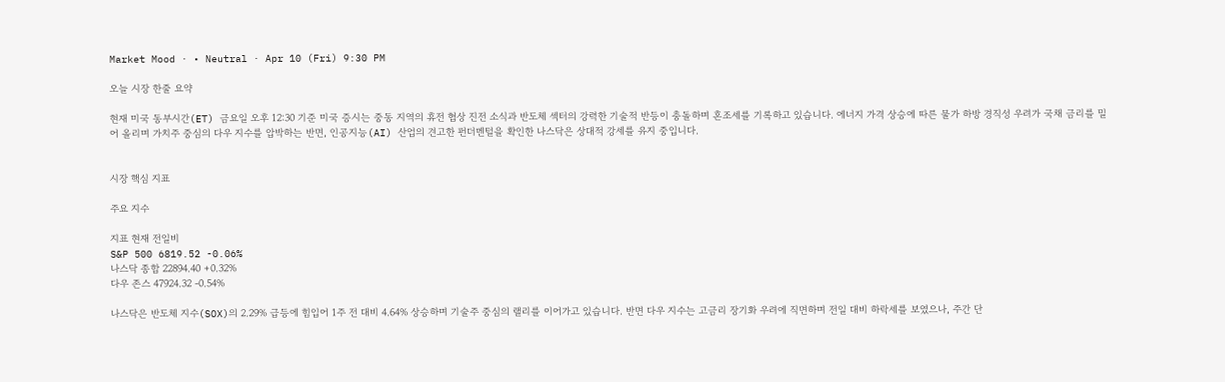Market Mood · • Neutral · Apr 10 (Fri) 9:30 PM

오늘 시장 한줄 요약

현재 미국 동부시간(ET) 금요일 오후 12:30 기준 미국 증시는 중동 지역의 휴전 협상 진전 소식과 반도체 섹터의 강력한 기술적 반등이 충돌하며 혼조세를 기록하고 있습니다. 에너지 가격 상승에 따른 물가 하방 경직성 우려가 국채 금리를 밀어 올리며 가치주 중심의 다우 지수를 압박하는 반면, 인공지능(AI) 산업의 견고한 펀더멘털을 확인한 나스닥은 상대적 강세를 유지 중입니다.


시장 핵심 지표

주요 지수

지표 현재 전일비
S&P 500 6819.52 -0.06%
나스닥 종합 22894.40 +0.32%
다우 존스 47924.32 -0.54%

나스닥은 반도체 지수(SOX)의 2.29% 급등에 힘입어 1주 전 대비 4.64% 상승하며 기술주 중심의 랠리를 이어가고 있습니다. 반면 다우 지수는 고금리 장기화 우려에 직면하며 전일 대비 하락세를 보였으나, 주간 단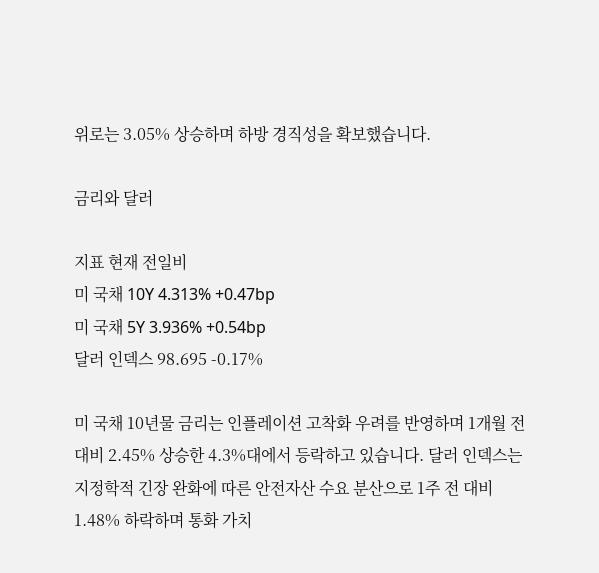위로는 3.05% 상승하며 하방 경직성을 확보했습니다.

금리와 달러

지표 현재 전일비
미 국채 10Y 4.313% +0.47bp
미 국채 5Y 3.936% +0.54bp
달러 인덱스 98.695 -0.17%

미 국채 10년물 금리는 인플레이션 고착화 우려를 반영하며 1개월 전 대비 2.45% 상승한 4.3%대에서 등락하고 있습니다. 달러 인덱스는 지정학적 긴장 완화에 따른 안전자산 수요 분산으로 1주 전 대비 1.48% 하락하며 통화 가치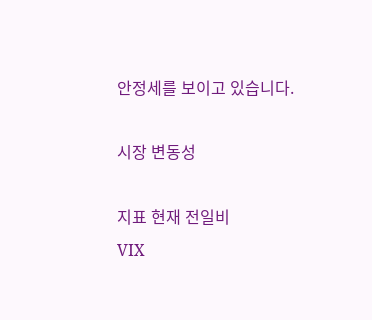안정세를 보이고 있습니다.

시장 변동성

지표 현재 전일비
VIX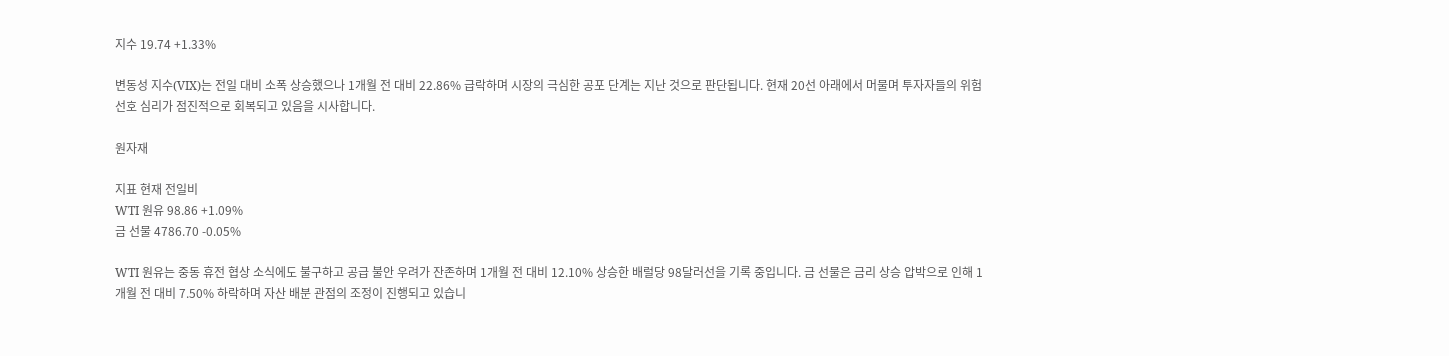지수 19.74 +1.33%

변동성 지수(VIX)는 전일 대비 소폭 상승했으나 1개월 전 대비 22.86% 급락하며 시장의 극심한 공포 단계는 지난 것으로 판단됩니다. 현재 20선 아래에서 머물며 투자자들의 위험 선호 심리가 점진적으로 회복되고 있음을 시사합니다.

원자재

지표 현재 전일비
WTI 원유 98.86 +1.09%
금 선물 4786.70 -0.05%

WTI 원유는 중동 휴전 협상 소식에도 불구하고 공급 불안 우려가 잔존하며 1개월 전 대비 12.10% 상승한 배럴당 98달러선을 기록 중입니다. 금 선물은 금리 상승 압박으로 인해 1개월 전 대비 7.50% 하락하며 자산 배분 관점의 조정이 진행되고 있습니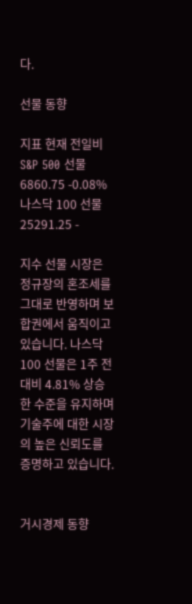다.

선물 동향

지표 현재 전일비
S&P 500 선물 6860.75 -0.08%
나스닥 100 선물 25291.25 -

지수 선물 시장은 정규장의 혼조세를 그대로 반영하며 보합권에서 움직이고 있습니다. 나스닥 100 선물은 1주 전 대비 4.81% 상승한 수준을 유지하며 기술주에 대한 시장의 높은 신뢰도를 증명하고 있습니다.


거시경제 동향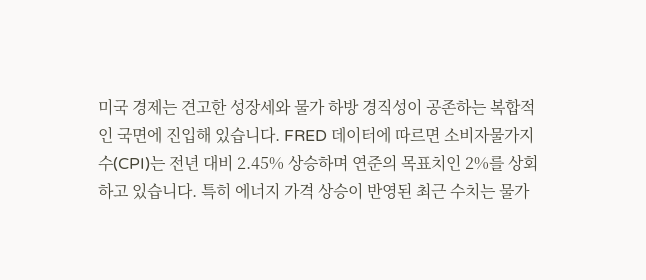미국 경제는 견고한 성장세와 물가 하방 경직성이 공존하는 복합적인 국면에 진입해 있습니다. FRED 데이터에 따르면 소비자물가지수(CPI)는 전년 대비 2.45% 상승하며 연준의 목표치인 2%를 상회하고 있습니다. 특히 에너지 가격 상승이 반영된 최근 수치는 물가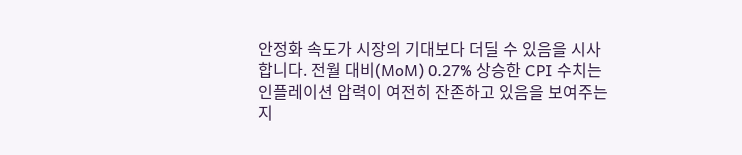안정화 속도가 시장의 기대보다 더딜 수 있음을 시사합니다. 전월 대비(MoM) 0.27% 상승한 CPI 수치는 인플레이션 압력이 여전히 잔존하고 있음을 보여주는 지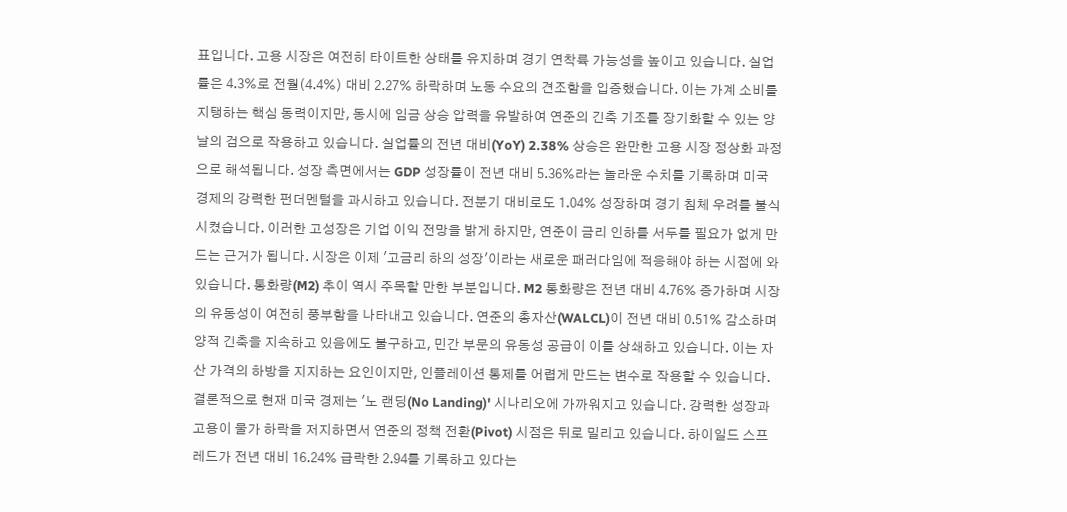표입니다. 고용 시장은 여전히 타이트한 상태를 유지하며 경기 연착륙 가능성을 높이고 있습니다. 실업률은 4.3%로 전월(4.4%) 대비 2.27% 하락하며 노동 수요의 견조함을 입증했습니다. 이는 가계 소비를 지탱하는 핵심 동력이지만, 동시에 임금 상승 압력을 유발하여 연준의 긴축 기조를 장기화할 수 있는 양날의 검으로 작용하고 있습니다. 실업률의 전년 대비(YoY) 2.38% 상승은 완만한 고용 시장 정상화 과정으로 해석됩니다. 성장 측면에서는 GDP 성장률이 전년 대비 5.36%라는 놀라운 수치를 기록하며 미국 경제의 강력한 펀더멘털을 과시하고 있습니다. 전분기 대비로도 1.04% 성장하며 경기 침체 우려를 불식시켰습니다. 이러한 고성장은 기업 이익 전망을 밝게 하지만, 연준이 금리 인하를 서두를 필요가 없게 만드는 근거가 됩니다. 시장은 이제 '고금리 하의 성장'이라는 새로운 패러다임에 적응해야 하는 시점에 와 있습니다. 통화량(M2) 추이 역시 주목할 만한 부분입니다. M2 통화량은 전년 대비 4.76% 증가하며 시장의 유동성이 여전히 풍부함을 나타내고 있습니다. 연준의 총자산(WALCL)이 전년 대비 0.51% 감소하며 양적 긴축을 지속하고 있음에도 불구하고, 민간 부문의 유동성 공급이 이를 상쇄하고 있습니다. 이는 자산 가격의 하방을 지지하는 요인이지만, 인플레이션 통제를 어렵게 만드는 변수로 작용할 수 있습니다. 결론적으로 현재 미국 경제는 '노 랜딩(No Landing)' 시나리오에 가까워지고 있습니다. 강력한 성장과 고용이 물가 하락을 저지하면서 연준의 정책 전환(Pivot) 시점은 뒤로 밀리고 있습니다. 하이일드 스프레드가 전년 대비 16.24% 급락한 2.94를 기록하고 있다는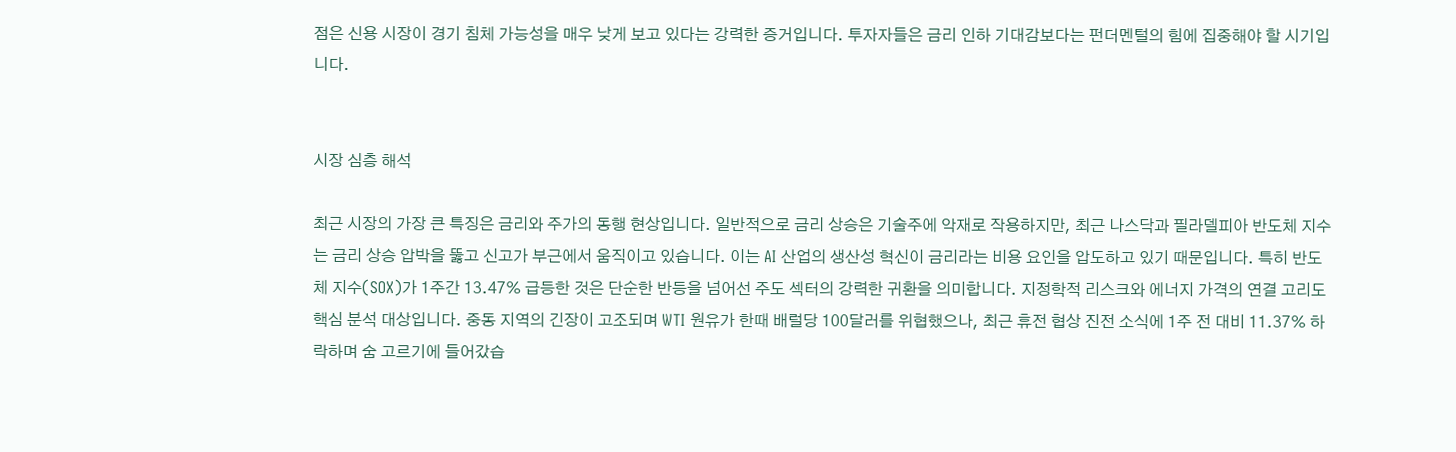점은 신용 시장이 경기 침체 가능성을 매우 낮게 보고 있다는 강력한 증거입니다. 투자자들은 금리 인하 기대감보다는 펀더멘털의 힘에 집중해야 할 시기입니다.


시장 심층 해석

최근 시장의 가장 큰 특징은 금리와 주가의 동행 현상입니다. 일반적으로 금리 상승은 기술주에 악재로 작용하지만, 최근 나스닥과 필라델피아 반도체 지수는 금리 상승 압박을 뚫고 신고가 부근에서 움직이고 있습니다. 이는 AI 산업의 생산성 혁신이 금리라는 비용 요인을 압도하고 있기 때문입니다. 특히 반도체 지수(SOX)가 1주간 13.47% 급등한 것은 단순한 반등을 넘어선 주도 섹터의 강력한 귀환을 의미합니다. 지정학적 리스크와 에너지 가격의 연결 고리도 핵심 분석 대상입니다. 중동 지역의 긴장이 고조되며 WTI 원유가 한때 배럴당 100달러를 위협했으나, 최근 휴전 협상 진전 소식에 1주 전 대비 11.37% 하락하며 숨 고르기에 들어갔습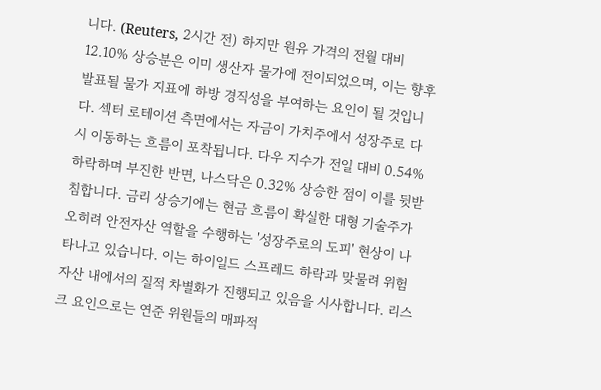니다. (Reuters, 2시간 전) 하지만 원유 가격의 전월 대비 12.10% 상승분은 이미 생산자 물가에 전이되었으며, 이는 향후 발표될 물가 지표에 하방 경직성을 부여하는 요인이 될 것입니다. 섹터 로테이션 측면에서는 자금이 가치주에서 성장주로 다시 이동하는 흐름이 포착됩니다. 다우 지수가 전일 대비 0.54% 하락하며 부진한 반면, 나스닥은 0.32% 상승한 점이 이를 뒷받침합니다. 금리 상승기에는 현금 흐름이 확실한 대형 기술주가 오히려 안전자산 역할을 수행하는 '성장주로의 도피' 현상이 나타나고 있습니다. 이는 하이일드 스프레드 하락과 맞물려 위험 자산 내에서의 질적 차별화가 진행되고 있음을 시사합니다. 리스크 요인으로는 연준 위원들의 매파적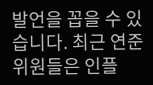발언을 꼽을 수 있습니다. 최근 연준 위원들은 인플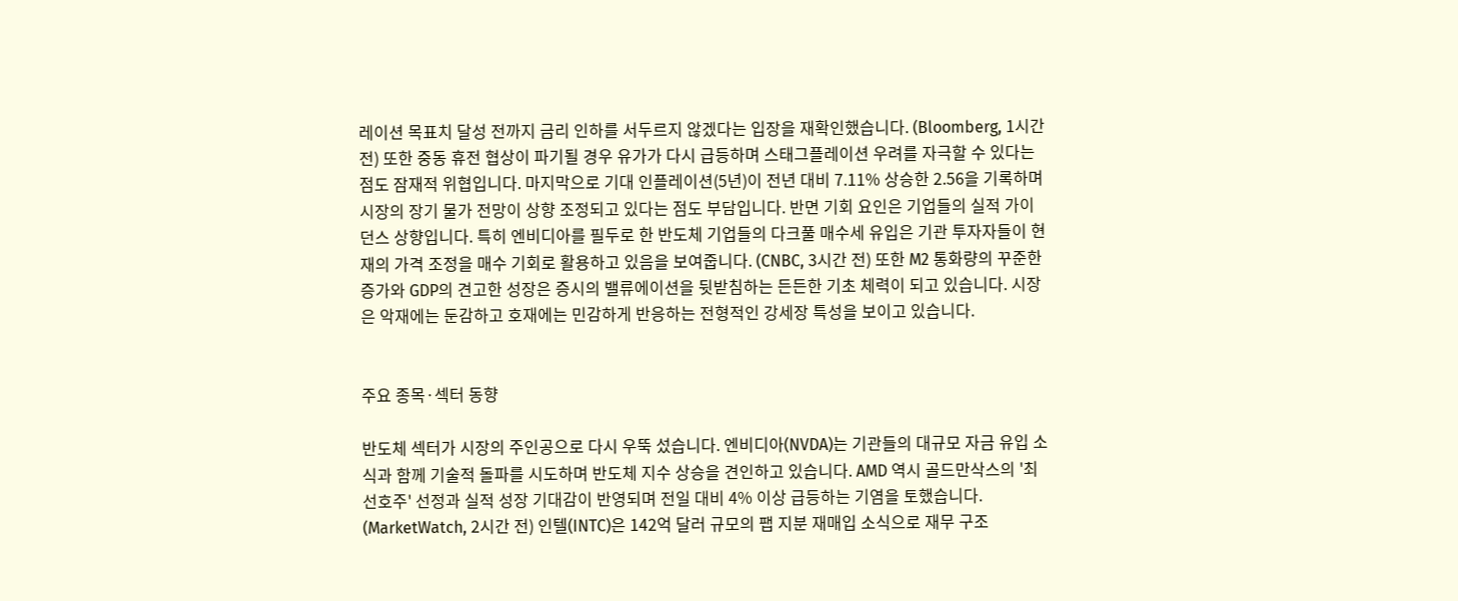레이션 목표치 달성 전까지 금리 인하를 서두르지 않겠다는 입장을 재확인했습니다. (Bloomberg, 1시간 전) 또한 중동 휴전 협상이 파기될 경우 유가가 다시 급등하며 스태그플레이션 우려를 자극할 수 있다는 점도 잠재적 위협입니다. 마지막으로 기대 인플레이션(5년)이 전년 대비 7.11% 상승한 2.56을 기록하며 시장의 장기 물가 전망이 상향 조정되고 있다는 점도 부담입니다. 반면 기회 요인은 기업들의 실적 가이던스 상향입니다. 특히 엔비디아를 필두로 한 반도체 기업들의 다크풀 매수세 유입은 기관 투자자들이 현재의 가격 조정을 매수 기회로 활용하고 있음을 보여줍니다. (CNBC, 3시간 전) 또한 M2 통화량의 꾸준한 증가와 GDP의 견고한 성장은 증시의 밸류에이션을 뒷받침하는 든든한 기초 체력이 되고 있습니다. 시장은 악재에는 둔감하고 호재에는 민감하게 반응하는 전형적인 강세장 특성을 보이고 있습니다.


주요 종목·섹터 동향

반도체 섹터가 시장의 주인공으로 다시 우뚝 섰습니다. 엔비디아(NVDA)는 기관들의 대규모 자금 유입 소식과 함께 기술적 돌파를 시도하며 반도체 지수 상승을 견인하고 있습니다. AMD 역시 골드만삭스의 '최선호주' 선정과 실적 성장 기대감이 반영되며 전일 대비 4% 이상 급등하는 기염을 토했습니다. (MarketWatch, 2시간 전) 인텔(INTC)은 142억 달러 규모의 팹 지분 재매입 소식으로 재무 구조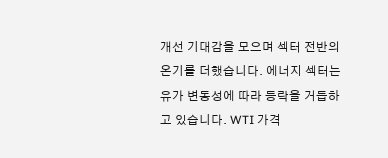개선 기대감을 모으며 섹터 전반의 온기를 더했습니다. 에너지 섹터는 유가 변동성에 따라 등락을 거듭하고 있습니다. WTI 가격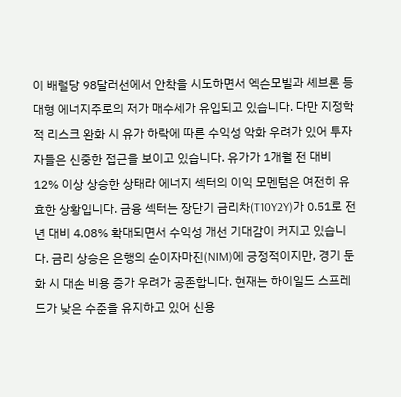이 배럴당 98달러선에서 안착을 시도하면서 엑슨모빌과 셰브론 등 대형 에너지주로의 저가 매수세가 유입되고 있습니다. 다만 지정학적 리스크 완화 시 유가 하락에 따른 수익성 악화 우려가 있어 투자자들은 신중한 접근을 보이고 있습니다. 유가가 1개월 전 대비 12% 이상 상승한 상태라 에너지 섹터의 이익 모멘텀은 여전히 유효한 상황입니다. 금융 섹터는 장단기 금리차(T10Y2Y)가 0.51로 전년 대비 4.08% 확대되면서 수익성 개선 기대감이 커지고 있습니다. 금리 상승은 은행의 순이자마진(NIM)에 긍정적이지만, 경기 둔화 시 대손 비용 증가 우려가 공존합니다. 현재는 하이일드 스프레드가 낮은 수준을 유지하고 있어 신용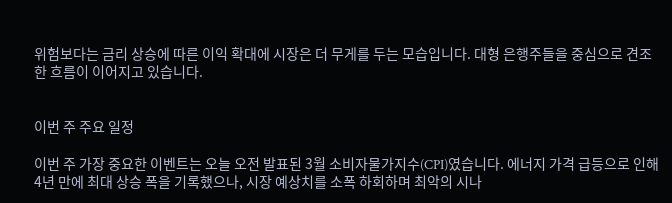위험보다는 금리 상승에 따른 이익 확대에 시장은 더 무게를 두는 모습입니다. 대형 은행주들을 중심으로 견조한 흐름이 이어지고 있습니다.


이번 주 주요 일정

이번 주 가장 중요한 이벤트는 오늘 오전 발표된 3월 소비자물가지수(CPI)였습니다. 에너지 가격 급등으로 인해 4년 만에 최대 상승 폭을 기록했으나, 시장 예상치를 소폭 하회하며 최악의 시나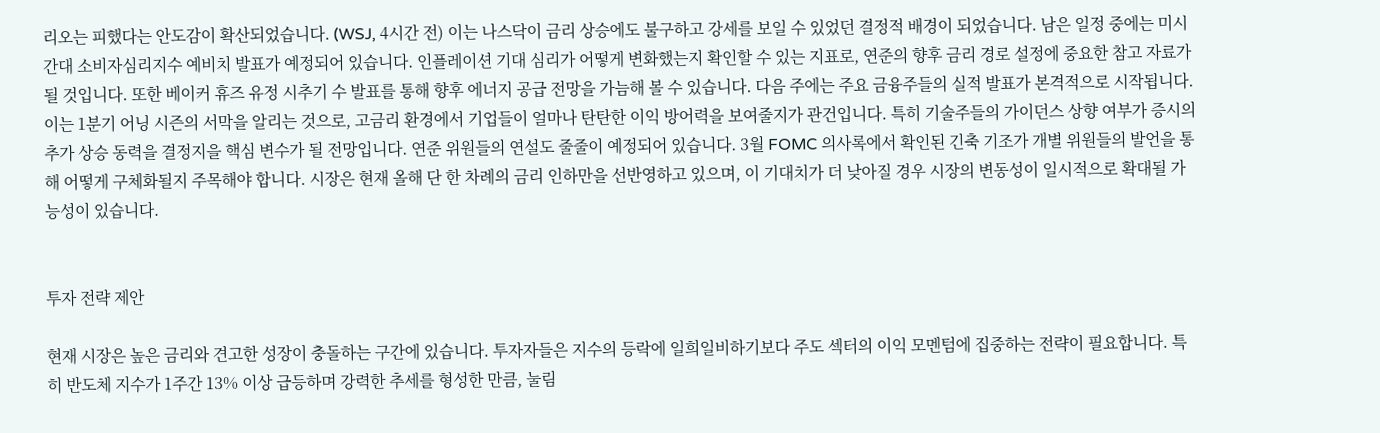리오는 피했다는 안도감이 확산되었습니다. (WSJ, 4시간 전) 이는 나스닥이 금리 상승에도 불구하고 강세를 보일 수 있었던 결정적 배경이 되었습니다. 남은 일정 중에는 미시간대 소비자심리지수 예비치 발표가 예정되어 있습니다. 인플레이션 기대 심리가 어떻게 변화했는지 확인할 수 있는 지표로, 연준의 향후 금리 경로 설정에 중요한 참고 자료가 될 것입니다. 또한 베이커 휴즈 유정 시추기 수 발표를 통해 향후 에너지 공급 전망을 가늠해 볼 수 있습니다. 다음 주에는 주요 금융주들의 실적 발표가 본격적으로 시작됩니다. 이는 1분기 어닝 시즌의 서막을 알리는 것으로, 고금리 환경에서 기업들이 얼마나 탄탄한 이익 방어력을 보여줄지가 관건입니다. 특히 기술주들의 가이던스 상향 여부가 증시의 추가 상승 동력을 결정지을 핵심 변수가 될 전망입니다. 연준 위원들의 연설도 줄줄이 예정되어 있습니다. 3월 FOMC 의사록에서 확인된 긴축 기조가 개별 위원들의 발언을 통해 어떻게 구체화될지 주목해야 합니다. 시장은 현재 올해 단 한 차례의 금리 인하만을 선반영하고 있으며, 이 기대치가 더 낮아질 경우 시장의 변동성이 일시적으로 확대될 가능성이 있습니다.


투자 전략 제안

현재 시장은 높은 금리와 견고한 성장이 충돌하는 구간에 있습니다. 투자자들은 지수의 등락에 일희일비하기보다 주도 섹터의 이익 모멘텀에 집중하는 전략이 필요합니다. 특히 반도체 지수가 1주간 13% 이상 급등하며 강력한 추세를 형성한 만큼, 눌림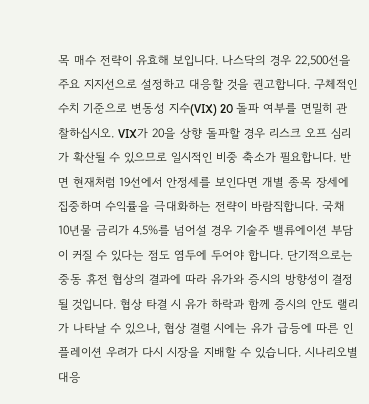목 매수 전략이 유효해 보입니다. 나스닥의 경우 22,500선을 주요 지지선으로 설정하고 대응할 것을 권고합니다. 구체적인 수치 기준으로 변동성 지수(VIX) 20 돌파 여부를 면밀히 관찰하십시오. VIX가 20을 상향 돌파할 경우 리스크 오프 심리가 확산될 수 있으므로 일시적인 비중 축소가 필요합니다. 반면 현재처럼 19선에서 안정세를 보인다면 개별 종목 장세에 집중하며 수익률을 극대화하는 전략이 바람직합니다. 국채 10년물 금리가 4.5%를 넘어설 경우 기술주 밸류에이션 부담이 커질 수 있다는 점도 염두에 두어야 합니다. 단기적으로는 중동 휴전 협상의 결과에 따라 유가와 증시의 방향성이 결정될 것입니다. 협상 타결 시 유가 하락과 함께 증시의 안도 랠리가 나타날 수 있으나, 협상 결렬 시에는 유가 급등에 따른 인플레이션 우려가 다시 시장을 지배할 수 있습니다. 시나리오별 대응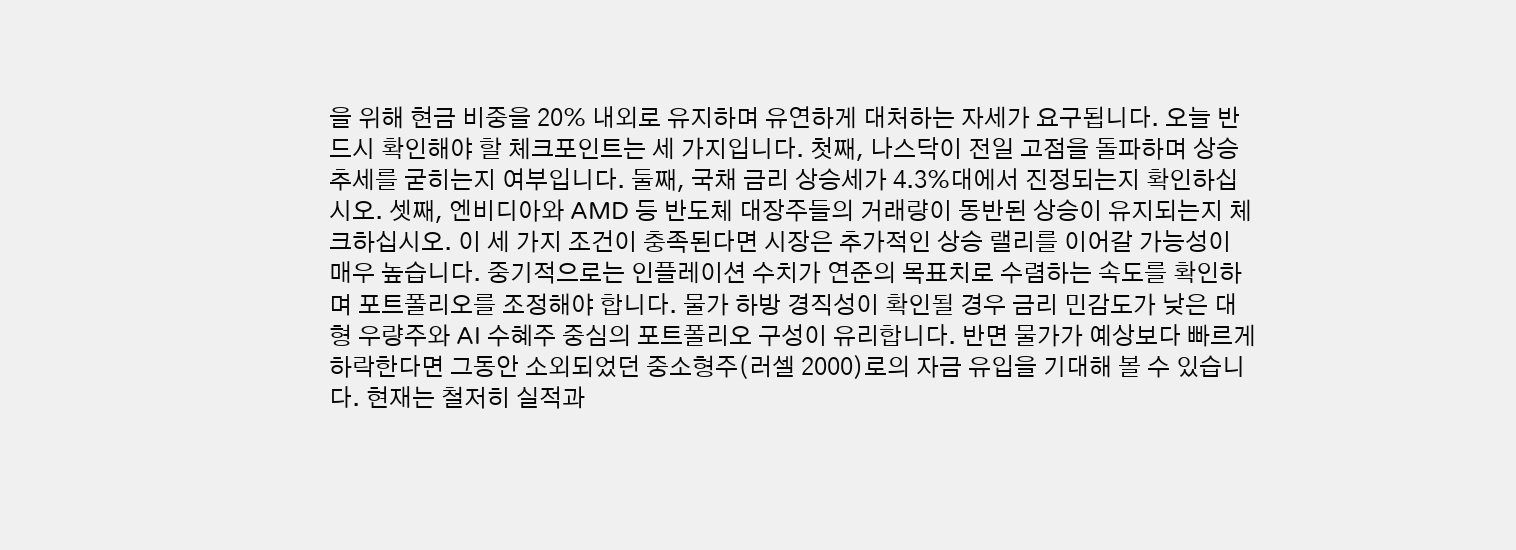을 위해 현금 비중을 20% 내외로 유지하며 유연하게 대처하는 자세가 요구됩니다. 오늘 반드시 확인해야 할 체크포인트는 세 가지입니다. 첫째, 나스닥이 전일 고점을 돌파하며 상승 추세를 굳히는지 여부입니다. 둘째, 국채 금리 상승세가 4.3%대에서 진정되는지 확인하십시오. 셋째, 엔비디아와 AMD 등 반도체 대장주들의 거래량이 동반된 상승이 유지되는지 체크하십시오. 이 세 가지 조건이 충족된다면 시장은 추가적인 상승 랠리를 이어갈 가능성이 매우 높습니다. 중기적으로는 인플레이션 수치가 연준의 목표치로 수렴하는 속도를 확인하며 포트폴리오를 조정해야 합니다. 물가 하방 경직성이 확인될 경우 금리 민감도가 낮은 대형 우량주와 AI 수혜주 중심의 포트폴리오 구성이 유리합니다. 반면 물가가 예상보다 빠르게 하락한다면 그동안 소외되었던 중소형주(러셀 2000)로의 자금 유입을 기대해 볼 수 있습니다. 현재는 철저히 실적과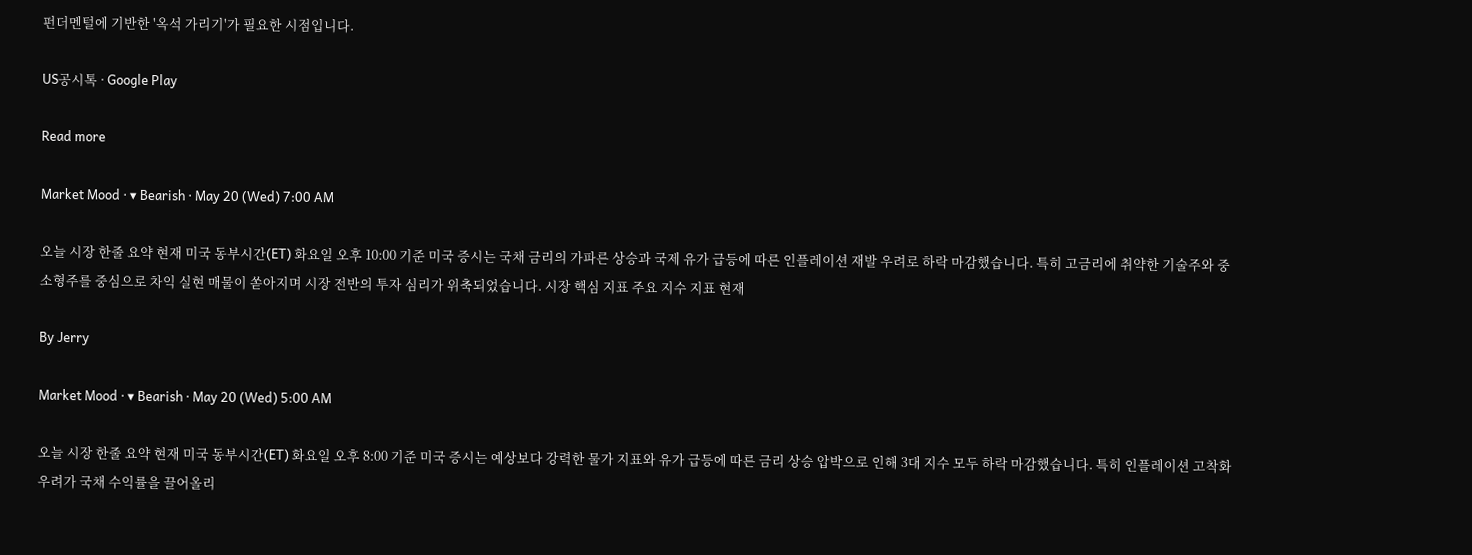펀더멘털에 기반한 '옥석 가리기'가 필요한 시점입니다.

US공시톡 · Google Play

Read more

Market Mood · ▾ Bearish · May 20 (Wed) 7:00 AM

오늘 시장 한줄 요약 현재 미국 동부시간(ET) 화요일 오후 10:00 기준 미국 증시는 국채 금리의 가파른 상승과 국제 유가 급등에 따른 인플레이션 재발 우려로 하락 마감했습니다. 특히 고금리에 취약한 기술주와 중소형주를 중심으로 차익 실현 매물이 쏟아지며 시장 전반의 투자 심리가 위축되었습니다. 시장 핵심 지표 주요 지수 지표 현재

By Jerry

Market Mood · ▾ Bearish · May 20 (Wed) 5:00 AM

오늘 시장 한줄 요약 현재 미국 동부시간(ET) 화요일 오후 8:00 기준 미국 증시는 예상보다 강력한 물가 지표와 유가 급등에 따른 금리 상승 압박으로 인해 3대 지수 모두 하락 마감했습니다. 특히 인플레이션 고착화 우려가 국채 수익률을 끌어올리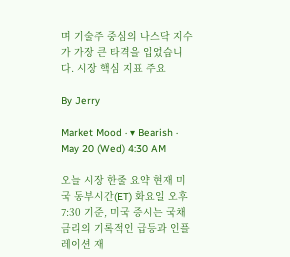며 기술주 중심의 나스닥 지수가 가장 큰 타격을 입었습니다. 시장 핵심 지표 주요

By Jerry

Market Mood · ▾ Bearish · May 20 (Wed) 4:30 AM

오늘 시장 한줄 요약 현재 미국 동부시간(ET) 화요일 오후 7:30 기준, 미국 증시는 국채 금리의 기록적인 급등과 인플레이션 재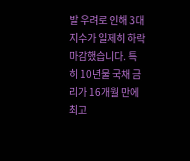발 우려로 인해 3대 지수가 일제히 하락 마감했습니다. 특히 10년물 국채 금리가 16개월 만에 최고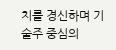치를 경신하며 기술주 중심의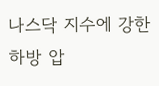나스닥 지수에 강한 하방 압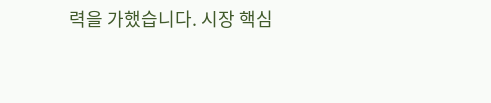력을 가했습니다. 시장 핵심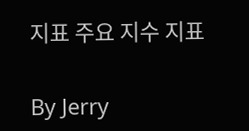지표 주요 지수 지표

By Jerry